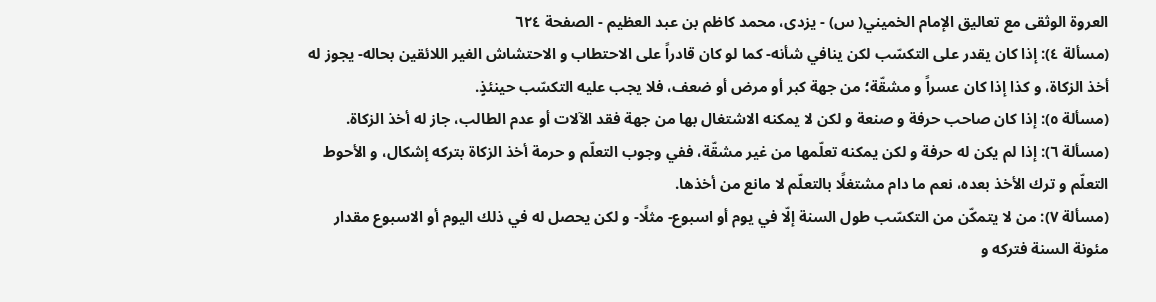العروة الوثقى مع تعاليق الإمام الخميني( س) - يزدى، محمد كاظم بن عبد العظيم - الصفحة ٦٢٤
(مسألة ٤): إذا كان يقدر على التكسّب لكن ينافي شأنه- كما لو كان قادراً على الاحتطاب و الاحتشاش الغير اللائقين بحاله- يجوز له أخذ الزكاة، و كذا إذا كان عسراً و مشقّة؛ من جهة كبر أو مرض أو ضعف، فلا يجب عليه التكسّب حينئذٍ.
(مسألة ٥): إذا كان صاحب حرفة و صنعة و لكن لا يمكنه الاشتغال بها من جهة فقد الآلات أو عدم الطالب، جاز له أخذ الزكاة.
(مسألة ٦): إذا لم يكن له حرفة و لكن يمكنه تعلّمها من غير مشقّة، ففي وجوب التعلّم و حرمة أخذ الزكاة بتركه إشكال، و الأحوط التعلّم و ترك الأخذ بعده، نعم ما دام مشتغلًا بالتعلّم لا مانع من أخذها.
(مسألة ٧): من لا يتمكّن من التكسّب طول السنة إلّا في يوم أو اسبوع- مثلًا- و لكن يحصل له في ذلك اليوم أو الاسبوع مقدار مئونة السنة فتركه و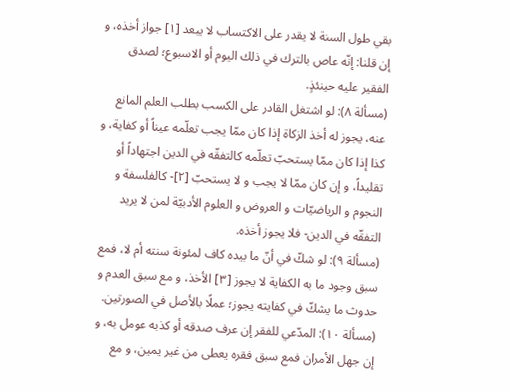بقي طول السنة لا يقدر على الاكتساب لا يبعد [١] جواز أخذه، و إن قلنا: إنّه عاص بالترك في ذلك اليوم أو الاسبوع؛ لصدق الفقير عليه حينئذٍ.
(مسألة ٨): لو اشتغل القادر على الكسب بطلب العلم المانع عنه، يجوز له أخذ الزكاة إذا كان ممّا يجب تعلّمه عيناً أو كفاية، و كذا إذا كان ممّا يستحبّ تعلّمه كالتفقّه في الدين اجتهاداً أو تقليداً، و إن كان ممّا لا يجب و لا يستحبّ [٢]- كالفلسفة و النجوم و الرياضيّات و العروض و العلوم الأدبيّة لمن لا يريد التفقّه في الدين- فلا يجوز أخذه.
(مسألة ٩): لو شكّ في أنّ ما بيده كاف لمئونة سنته أم لا، فمع سبق وجود ما به الكفاية لا يجوز [٣] الأخذ، و مع سبق العدم و حدوث ما يشكّ في كفايته يجوز؛ عملًا بالأصل في الصورتين.
(مسألة ١٠): المدّعي للفقر إن عرف صدقه أو كذبه عومل به، و إن جهل الأمران فمع سبق فقره يعطى من غير يمين، و مع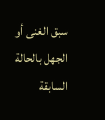سبق الغنى أو الجهل بالحالة السابقة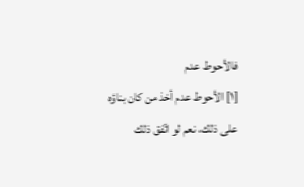فالأحوط عدم
[١] الأحوط عدم أخذ من كان بناؤه على ذلك، نعم لو اتّفق ذلك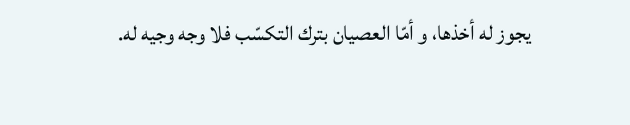يجوز له أخذها، و أمّا العصيان بترك التكسّب فلا وجه وجيه له.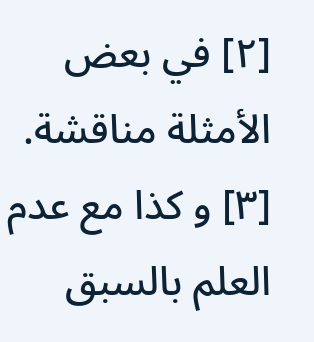[٢] في بعض الأمثلة مناقشة.
[٣] و كذا مع عدم العلم بالسبق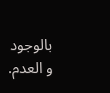بالوجود و العدم.